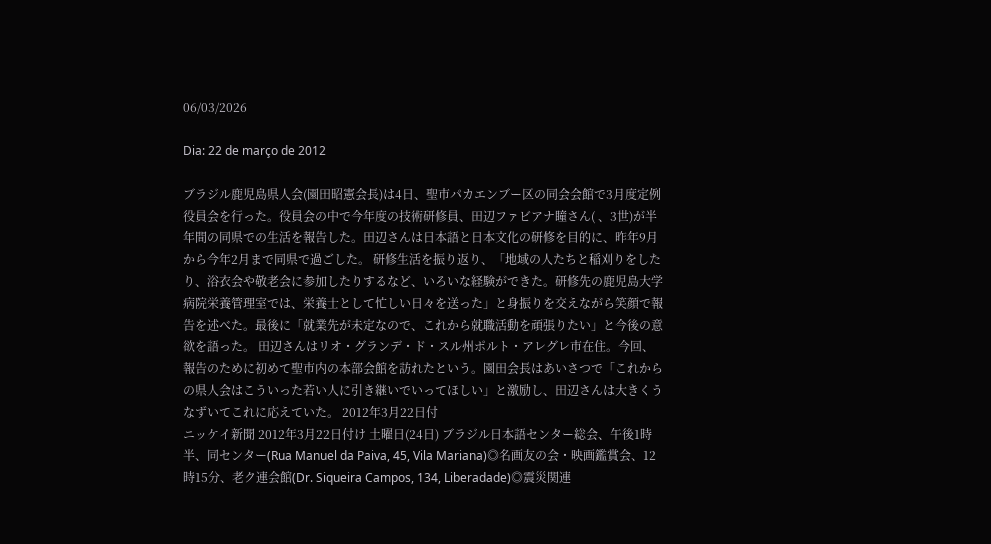06/03/2026

Dia: 22 de março de 2012

ブラジル鹿児島県人会(園田昭憲会長)は4日、聖市パカエンブー区の同会会館で3月度定例役員会を行った。役員会の中で今年度の技術研修員、田辺ファビアナ瞳さん( 、3世)が半年間の同県での生活を報告した。田辺さんは日本語と日本文化の研修を目的に、昨年9月から今年2月まで同県で過ごした。 研修生活を振り返り、「地域の人たちと稲刈りをしたり、浴衣会や敬老会に参加したりするなど、いろいな経験ができた。研修先の鹿児島大学病院栄養管理室では、栄養士として忙しい日々を送った」と身振りを交えながら笑顔で報告を述べた。最後に「就業先が未定なので、これから就職活動を頑張りたい」と今後の意欲を語った。 田辺さんはリオ・グランデ・ド・スル州ポルト・アレグレ市在住。今回、報告のために初めて聖市内の本部会館を訪れたという。園田会長はあいさつで「これからの県人会はこういった若い人に引き継いでいってほしい」と激励し、田辺さんは大きくうなずいてこれに応えていた。 2012年3月22日付
ニッケイ新聞 2012年3月22日付け 土曜日(24日) ブラジル日本語センター総会、午後1時半、同センター(Rua Manuel da Paiva, 45, Vila Mariana)◎名画友の会・映画鑑賞会、12時15分、老ク連会館(Dr. Siqueira Campos, 134, Liberadade)◎震災関連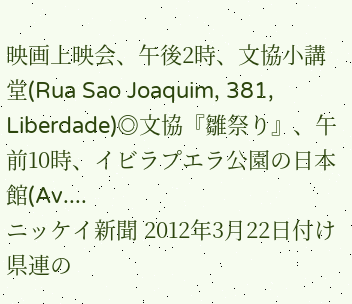映画上映会、午後2時、文協小講堂(Rua Sao Joaquim, 381, Liberdade)◎文協『雛祭り』、午前10時、イビラプエラ公園の日本館(Av....
ニッケイ新聞 2012年3月22日付け 県連の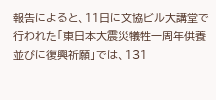報告によると、11日に文協ビル大講堂で行われた「東日本大震災犠牲一周年供養並びに復興祈願」では、131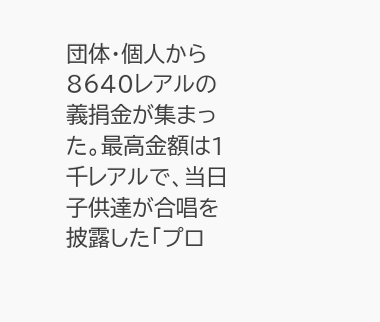団体・個人から8640レアルの義捐金が集まった。最高金額は1千レアルで、当日子供達が合唱を披露した「プロ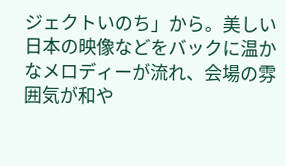ジェクトいのち」から。美しい日本の映像などをバックに温かなメロディーが流れ、会場の雰囲気が和や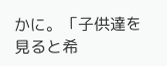かに。「子供達を見ると希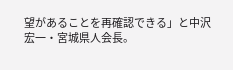望があることを再確認できる」と中沢宏一・宮城県人会長。